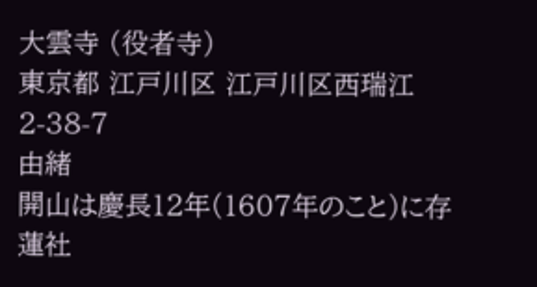大雲寺 (役者寺)
東京都 江戸川区 江戸川区西瑞江2-38-7
由緒
開山は慶長12年(1607年のこと)に存蓮社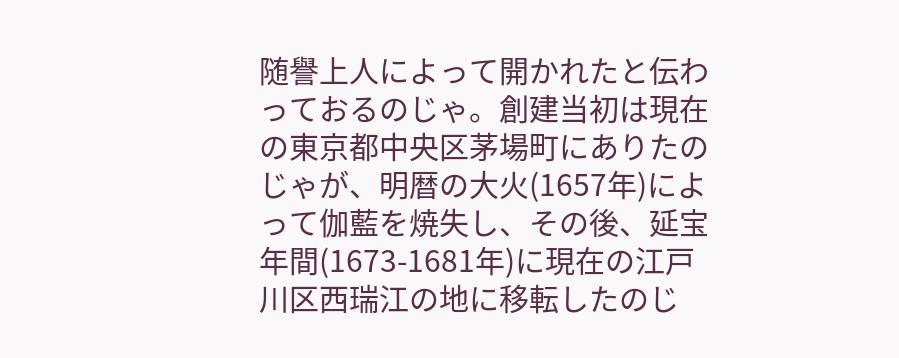随譽上人によって開かれたと伝わっておるのじゃ。創建当初は現在の東京都中央区茅場町にありたのじゃが、明暦の大火(1657年)によって伽藍を焼失し、その後、延宝年間(1673-1681年)に現在の江戸川区西瑞江の地に移転したのじ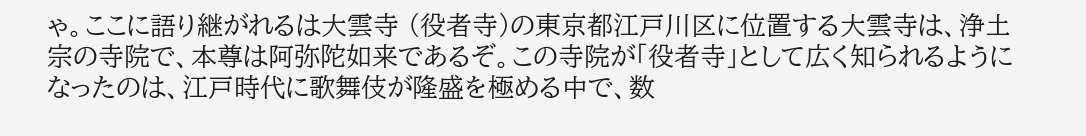ゃ。ここに語り継がれるは大雲寺 (役者寺)の東京都江戸川区に位置する大雲寺は、浄土宗の寺院で、本尊は阿弥陀如来であるぞ。この寺院が「役者寺」として広く知られるようになったのは、江戸時代に歌舞伎が隆盛を極める中で、数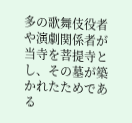多の歌舞伎役者や演劇関係者が当寺を菩提寺とし、その墓が築かれたためである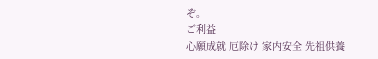ぞ。
ご利益
心願成就 厄除け 家内安全 先祖供養